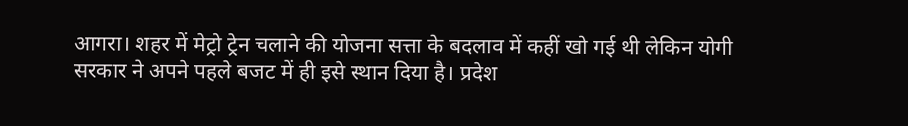आगरा। शहर में मेट्रो ट्रेन चलाने की योजना सत्ता के बदलाव में कहीं खो गई थी लेकिन योगी सरकार ने अपने पहले बजट में ही इसे स्थान दिया है। प्रदेश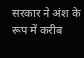सरकार ने अंश के रूप में करीब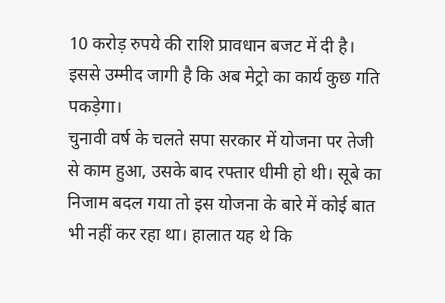10 करोड़ रुपये की राशि प्रावधान बजट में दी है। इससे उम्मीद जागी है कि अब मेट्रो का कार्य कुछ गति पकड़ेगा।
चुनावी वर्ष के चलते सपा सरकार में योजना पर तेजी से काम हुआ, उसके बाद रफ्तार धीमी हो थी। सूबे का निजाम बदल गया तो इस योजना के बारे में कोई बात भी नहीं कर रहा था। हालात यह थे कि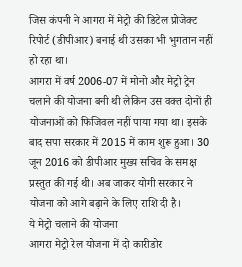जिस कंपनी ने आगरा में मेट्रो की डिटेल प्रोजेक्ट रिपोर्ट (डीपीआर) बनाई थी उसका भी भुगतान नहीं हो रहा था।
आगरा में वर्ष 2006-07 में मोनो और मेट्रो ट्रेन चलाने की योजना बनी थी लेकिन उस वक्त दोनों ही योजनाओं को फिजिवल नहीं पाया गया था। इसके बाद सपा सरकार में 2015 में काम शुरू हुआ। 30 जून 2016 को डीपीआर मुख्य सचिव के समक्ष प्रस्तुत की गई थी। अब जाकर योगी सरकार ने योजना को आगे बढ़ाने के लिए राशि दी है।
ये मेट्रो चलाने की योजना
आगरा मेट्रो रेल योजना में दो कारीडोर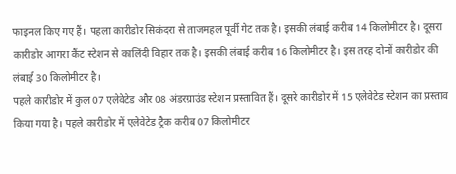फाइनल किए गए हैं। पहला कारीडोर सिकंदरा से ताजमहल पूर्वी गेट तक है। इसकी लंबाई करीब 14 किलोमीटर है। दूसरा कारीडोर आगरा कैंट स्टेशन से कालिंदी विहार तक है। इसकी लंबाई करीब 16 किलोमीटर है। इस तरह दोनों कारीडोर की लंबाई 30 किलोमीटर है।
पहले कारीडोर में कुल 07 एलेवेटेड और 08 अंडरग्राउंड स्टेशन प्रस्तावित हैं। दूसरे कारीडोर में 15 एलेवेटेड स्टेशन का प्रस्ताव किया गया है। पहले कारीडोर में एलेवेटेड ट्रैक करीब 07 किलोमीटर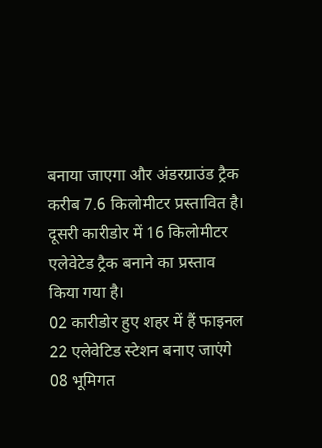बनाया जाएगा और अंडरग्राउंड ट्रैक करीब 7.6 किलोमीटर प्रस्तावित है। दूसरी कारीडोर में 16 किलोमीटर एलेवेटेड ट्रैक बनाने का प्रस्ताव किया गया है।
02 कारीडोर हुए शहर में हैं फाइनल
22 एलेवेटिड स्टेशन बनाए जाएंगे
08 भूमिगत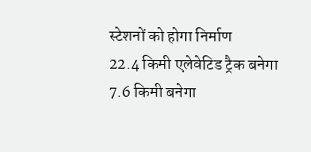स्टेशनों को होगा निर्माण
22.4 किमी एलेवेटिड ट्रैक बनेगा
7.6 किमी बनेगा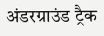अंडरग्राउंड ट्रैक